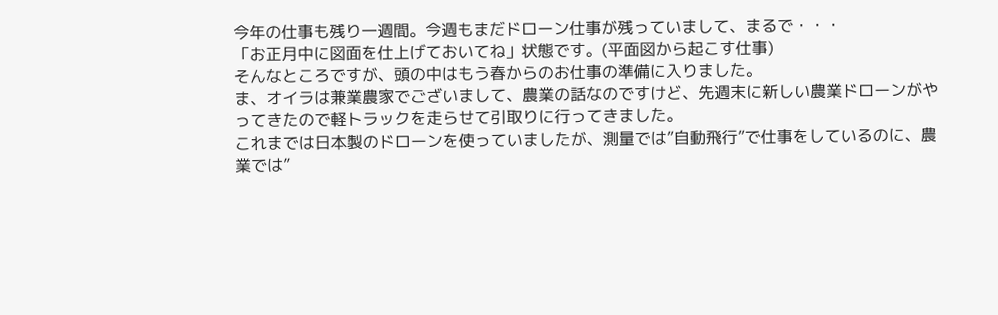今年の仕事も残り一週間。今週もまだドローン仕事が残っていまして、まるで・・・
「お正月中に図面を仕上げておいてね」状態です。(平面図から起こす仕事)
そんなところですが、頭の中はもう春からのお仕事の準備に入りました。
ま、オイラは兼業農家でございまして、農業の話なのですけど、先週末に新しい農業ドローンがやってきたので軽トラックを走らせて引取りに行ってきました。
これまでは日本製のドローンを使っていましたが、測量では”自動飛行”で仕事をしているのに、農業では”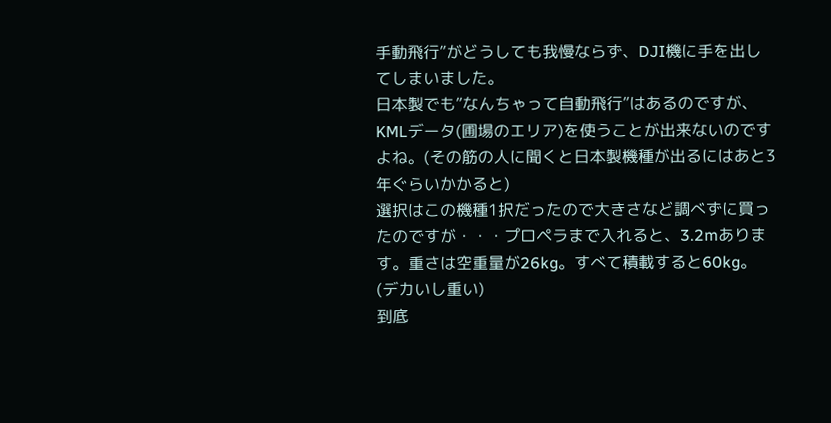手動飛行”がどうしても我慢ならず、DJI機に手を出してしまいました。
日本製でも”なんちゃって自動飛行”はあるのですが、KMLデータ(圃場のエリア)を使うことが出来ないのですよね。(その筋の人に聞くと日本製機種が出るにはあと3年ぐらいかかると)
選択はこの機種1択だったので大きさなど調べずに買ったのですが・・・プロペラまで入れると、3.2mあります。重さは空重量が26kg。すべて積載すると60kg。 (デカいし重い)
到底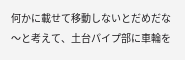何かに載せて移動しないとだめだな〜と考えて、土台パイプ部に車輪を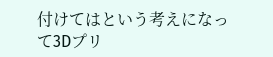付けてはという考えになって3Dプリ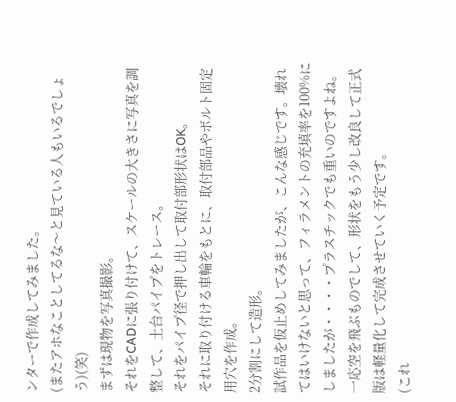ンターで作成してみました。
(またアホなことしてるな〜と見ている人もいるでしょう)(笑)
まずは現物を写真撮影。
それをCADに張り付けて、スケールの大きさに写真を調整して、土台パイプをトレース。
それをパイプ径で押し出して取付部形状はOK。
それに取り付ける車輪をもとに、取付部品やボルト固定用穴を作成。
2分割にして造形。
試作品を仮止めしてみましたが、こんな感じです。壊れてはいけないと思って、フィラメントの充填率を100%にしましたが・・・・プラスチックでも重いのですよね。一応空を飛ぶものでして、形状をもう少し改良して正式版は軽量化して完成させていく予定です。
(これ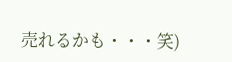売れるかも・・・笑)